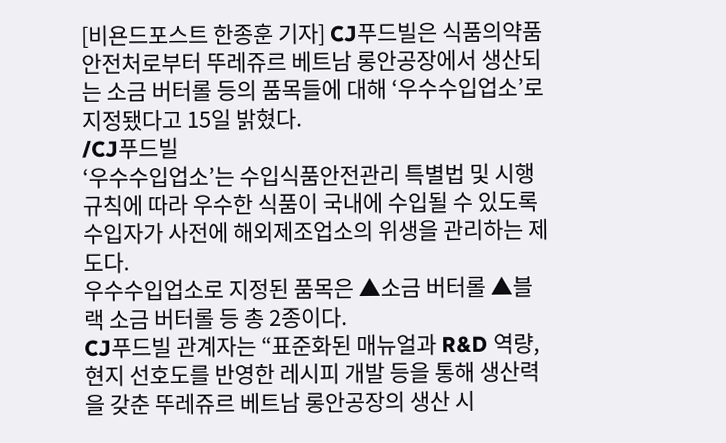[비욘드포스트 한종훈 기자] CJ푸드빌은 식품의약품안전처로부터 뚜레쥬르 베트남 롱안공장에서 생산되는 소금 버터롤 등의 품목들에 대해 ‘우수수입업소’로 지정됐다고 15일 밝혔다.
/CJ푸드빌
‘우수수입업소’는 수입식품안전관리 특별법 및 시행규칙에 따라 우수한 식품이 국내에 수입될 수 있도록 수입자가 사전에 해외제조업소의 위생을 관리하는 제도다.
우수수입업소로 지정된 품목은 ▲소금 버터롤 ▲블랙 소금 버터롤 등 총 2종이다.
CJ푸드빌 관계자는 “표준화된 매뉴얼과 R&D 역량, 현지 선호도를 반영한 레시피 개발 등을 통해 생산력을 갖춘 뚜레쥬르 베트남 롱안공장의 생산 시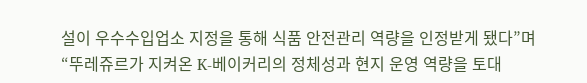설이 우수수입업소 지정을 통해 식품 안전관리 역량을 인정받게 됐다”며 “뚜레쥬르가 지켜온 K-베이커리의 정체성과 현지 운영 역량을 토대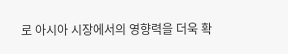로 아시아 시장에서의 영향력을 더욱 확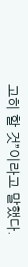고히 할 것”이라고 말했다.